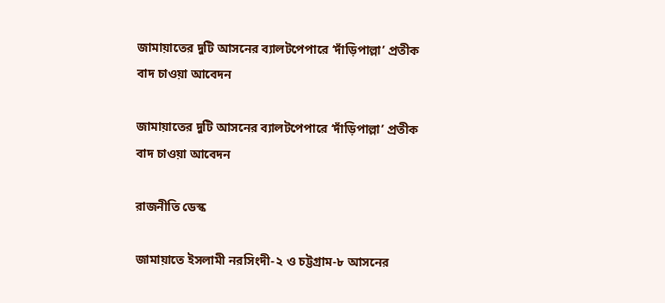জামায়াতের দুটি আসনের ব্যালটপেপারে ‘দাঁড়িপাল্লা’ প্রতীক বাদ চাওয়া আবেদন

জামায়াতের দুটি আসনের ব্যালটপেপারে ‘দাঁড়িপাল্লা’ প্রতীক বাদ চাওয়া আবেদন

রাজনীতি ডেস্ক

জামায়াতে ইসলামী নরসিংদী-২ ও চট্টগ্রাম-৮ আসনের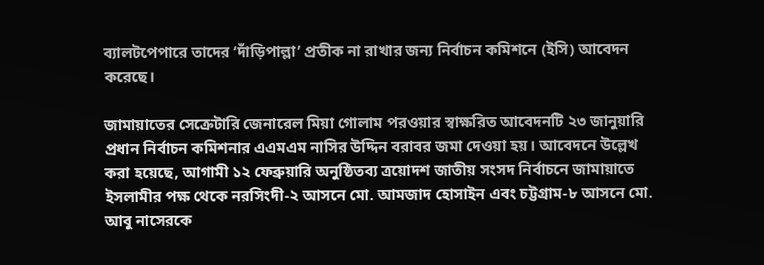ব্যালটপেপারে তাদের ‘দাঁড়িপাল্লা’ প্রতীক না রাখার জন্য নির্বাচন কমিশনে (ইসি) আবেদন করেছে।

জামায়াতের সেক্রেটারি জেনারেল মিয়া গোলাম পরওয়ার স্বাক্ষরিত আবেদনটি ২৩ জানুয়ারি প্রধান নির্বাচন কমিশনার এএমএম নাসির উদ্দিন বরাবর জমা দেওয়া হয়। আবেদনে উল্লেখ করা হয়েছে, আগামী ১২ ফেব্রুয়ারি অনুষ্ঠিতব্য ত্রয়োদশ জাতীয় সংসদ নির্বাচনে জামায়াতে ইসলামীর পক্ষ থেকে নরসিংদী-২ আসনে মো. আমজাদ হোসাইন এবং চট্টগ্রাম-৮ আসনে মো. আবু নাসেরকে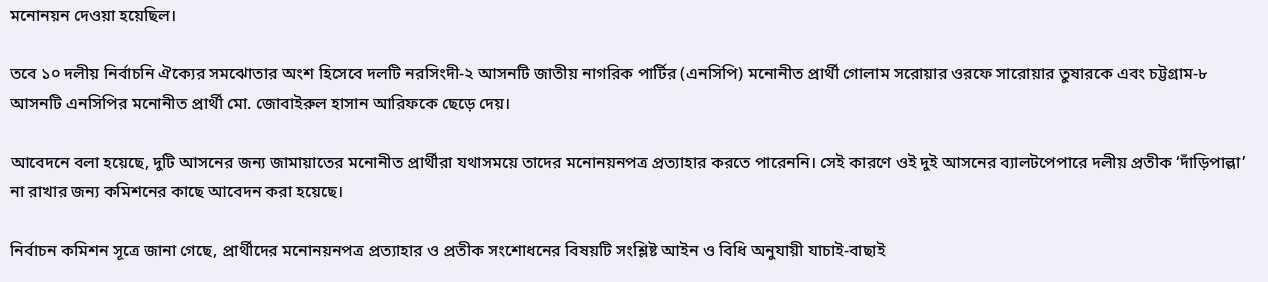মনোনয়ন দেওয়া হয়েছিল।

তবে ১০ দলীয় নির্বাচনি ঐক্যের সমঝোতার অংশ হিসেবে দলটি নরসিংদী-২ আসনটি জাতীয় নাগরিক পার্টির (এনসিপি) মনোনীত প্রার্থী গোলাম সরোয়ার ওরফে সারোয়ার তুষারকে এবং চট্টগ্রাম-৮ আসনটি এনসিপির মনোনীত প্রার্থী মো. জোবাইরুল হাসান আরিফকে ছেড়ে দেয়।

আবেদনে বলা হয়েছে, দুটি আসনের জন্য জামায়াতের মনোনীত প্রার্থীরা যথাসময়ে তাদের মনোনয়নপত্র প্রত্যাহার করতে পারেননি। সেই কারণে ওই দুই আসনের ব্যালটপেপারে দলীয় প্রতীক ‘দাঁড়িপাল্লা’ না রাখার জন্য কমিশনের কাছে আবেদন করা হয়েছে।

নির্বাচন কমিশন সূত্রে জানা গেছে, প্রার্থীদের মনোনয়নপত্র প্রত্যাহার ও প্রতীক সংশোধনের বিষয়টি সংশ্লিষ্ট আইন ও বিধি অনুযায়ী যাচাই-বাছাই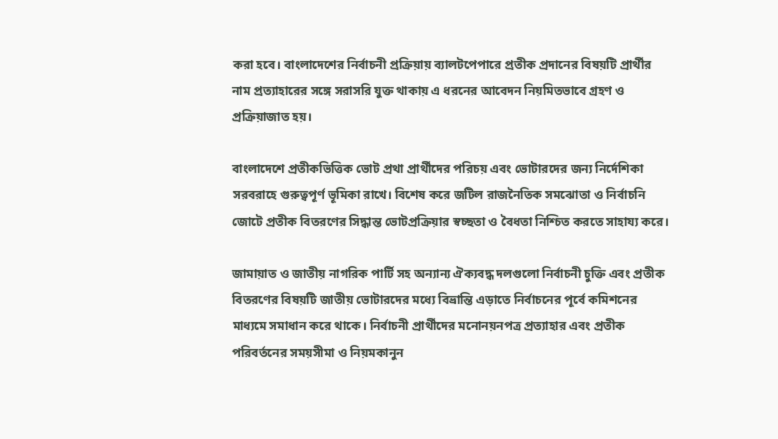করা হবে। বাংলাদেশের নির্বাচনী প্রক্রিয়ায় ব্যালটপেপারে প্রতীক প্রদানের বিষয়টি প্রার্থীর নাম প্রত্যাহারের সঙ্গে সরাসরি যুক্ত থাকায় এ ধরনের আবেদন নিয়মিতভাবে গ্রহণ ও প্রক্রিয়াজাত হয়।

বাংলাদেশে প্রতীকভিত্তিক ভোট প্রথা প্রার্থীদের পরিচয় এবং ভোটারদের জন্য নির্দেশিকা সরবরাহে গুরুত্বপূর্ণ ভূমিকা রাখে। বিশেষ করে জটিল রাজনৈতিক সমঝোতা ও নির্বাচনি জোটে প্রতীক বিতরণের সিদ্ধান্ত ভোটপ্রক্রিয়ার স্বচ্ছতা ও বৈধতা নিশ্চিত করতে সাহায্য করে।

জামায়াত ও জাতীয় নাগরিক পার্টি সহ অন্যান্য ঐক্যবদ্ধ দলগুলো নির্বাচনী চুক্তি এবং প্রতীক বিতরণের বিষয়টি জাতীয় ভোটারদের মধ্যে বিভ্রান্তি এড়াতে নির্বাচনের পূর্বে কমিশনের মাধ্যমে সমাধান করে থাকে। নির্বাচনী প্রার্থীদের মনোনয়নপত্র প্রত্যাহার এবং প্রতীক পরিবর্তনের সময়সীমা ও নিয়মকানুন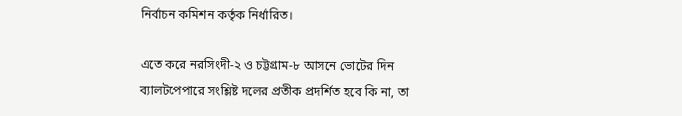নির্বাচন কমিশন কর্তৃক নির্ধারিত।

এতে করে নরসিংদী-২ ও চট্টগ্রাম-৮ আসনে ভোটের দিন ব্যালটপেপারে সংশ্লিষ্ট দলের প্রতীক প্রদর্শিত হবে কি না, তা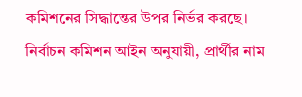কমিশনের সিদ্ধান্তের উপর নির্ভর করছে। নির্বাচন কমিশন আইন অনুযায়ী, প্রার্থীর নাম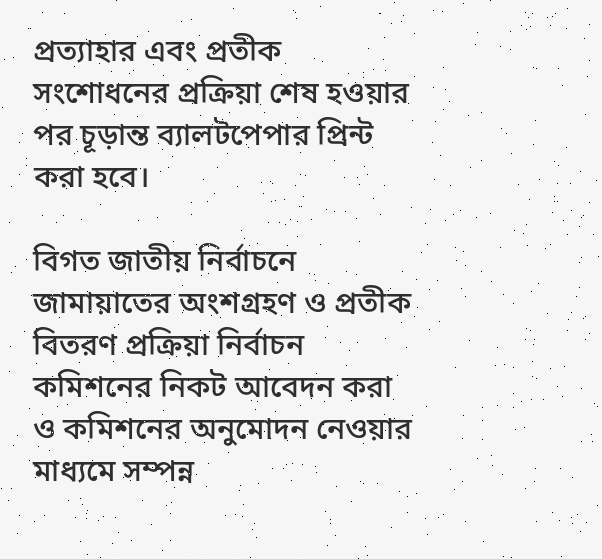প্রত্যাহার এবং প্রতীক সংশোধনের প্রক্রিয়া শেষ হওয়ার পর চূড়ান্ত ব্যালটপেপার প্রিন্ট করা হবে।

বিগত জাতীয় নির্বাচনে জামায়াতের অংশগ্রহণ ও প্রতীক বিতরণ প্রক্রিয়া নির্বাচন কমিশনের নিকট আবেদন করা ও কমিশনের অনুমোদন নেওয়ার মাধ্যমে সম্পন্ন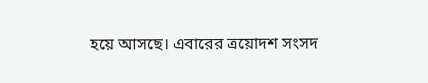হয়ে আসছে। এবারের ত্রয়োদশ সংসদ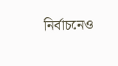নির্বাচনেও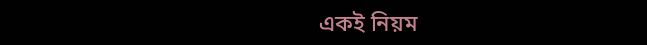একই নিয়ম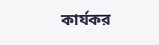কার্যকর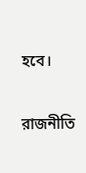হবে।

রাজনীতি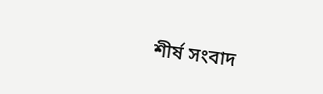শীর্ষ সংবাদ